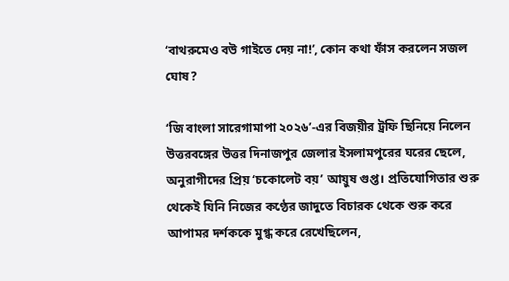‘বাথরুমেও বউ গাইতে দেয় না!’, কোন কথা ফাঁস করলেন সজল ঘোষ?

‘জি বাংলা সারেগামাপা ২০২৬’-এর বিজয়ীর ট্রফি ছিনিয়ে নিলেন উত্তরবঙ্গের উত্তর দিনাজপুর জেলার ইসলামপুরের ঘরের ছেলে, অনুরাগীদের প্রিয় ‘চকোলেট বয়’ আয়ুষ গুপ্ত। প্রতিযোগিতার শুরু থেকেই যিনি নিজের কণ্ঠের জাদুতে বিচারক থেকে শুরু করে আপামর দর্শককে মুগ্ধ করে রেখেছিলেন,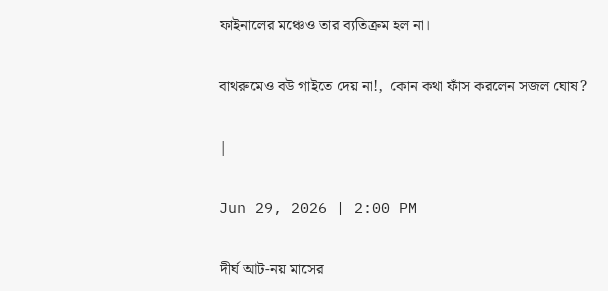ফাইনালের মঞ্চেও তার ব্যতিক্রম হল না।

বাথরুমেও বউ গাইতে দেয় না!,  কোন কথা ফাঁস করলেন সজল ঘোষ?

|

Jun 29, 2026 | 2:00 PM

দীর্ঘ আট-নয় মাসের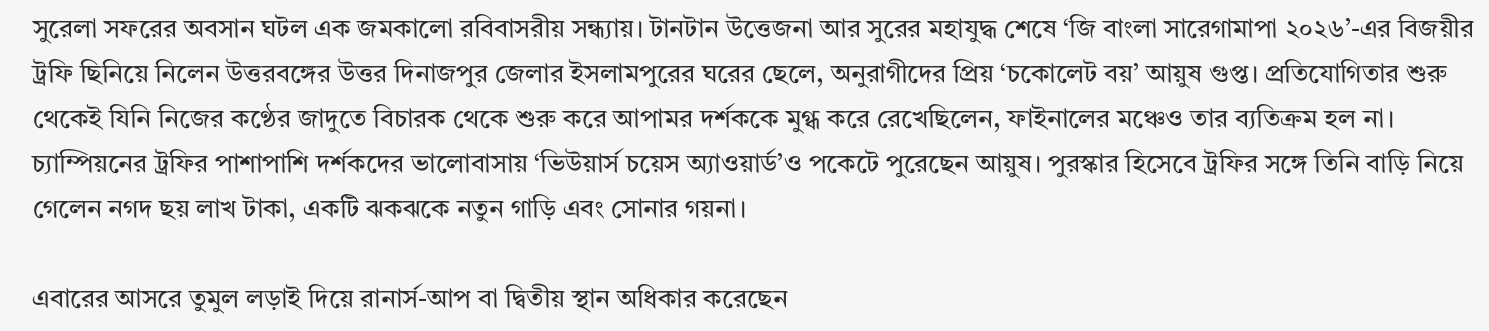সুরেলা সফরের অবসান ঘটল এক জমকালো রবিবাসরীয় সন্ধ্যায়। টানটান উত্তেজনা আর সুরের মহাযুদ্ধ শেষে ‘জি বাংলা সারেগামাপা ২০২৬’-এর বিজয়ীর ট্রফি ছিনিয়ে নিলেন উত্তরবঙ্গের উত্তর দিনাজপুর জেলার ইসলামপুরের ঘরের ছেলে, অনুরাগীদের প্রিয় ‘চকোলেট বয়’ আয়ুষ গুপ্ত। প্রতিযোগিতার শুরু থেকেই যিনি নিজের কণ্ঠের জাদুতে বিচারক থেকে শুরু করে আপামর দর্শককে মুগ্ধ করে রেখেছিলেন, ফাইনালের মঞ্চেও তার ব্যতিক্রম হল না। চ্যাম্পিয়নের ট্রফির পাশাপাশি দর্শকদের ভালোবাসায় ‘ভিউয়ার্স চয়েস অ্যাওয়ার্ড’ও পকেটে পুরেছেন আয়ুষ। পুরস্কার হিসেবে ট্রফির সঙ্গে তিনি বাড়ি নিয়ে গেলেন নগদ ছয় লাখ টাকা, একটি ঝকঝকে নতুন গাড়ি এবং সোনার গয়না।

এবারের আসরে তুমুল লড়াই দিয়ে রানার্স-আপ বা দ্বিতীয় স্থান অধিকার করেছেন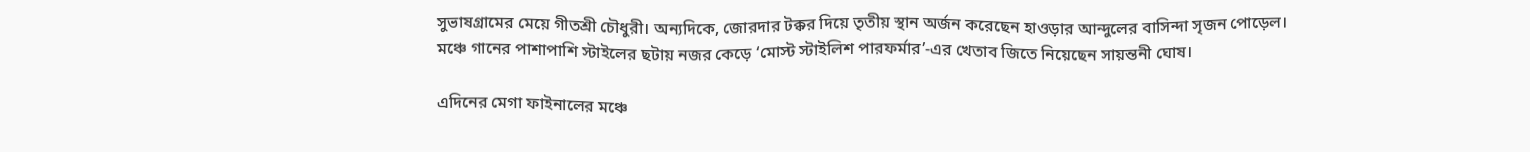সুভাষগ্রামের মেয়ে গীতশ্রী চৌধুরী। অন্যদিকে, জোরদার টক্কর দিয়ে তৃতীয় স্থান অর্জন করেছেন হাওড়ার আন্দুলের বাসিন্দা সৃজন পোড়েল। মঞ্চে গানের পাশাপাশি স্টাইলের ছটায় নজর কেড়ে ‘মোস্ট স্টাইলিশ পারফর্মার’-এর খেতাব জিতে নিয়েছেন সায়ন্তনী ঘোষ।

এদিনের মেগা ফাইনালের মঞ্চে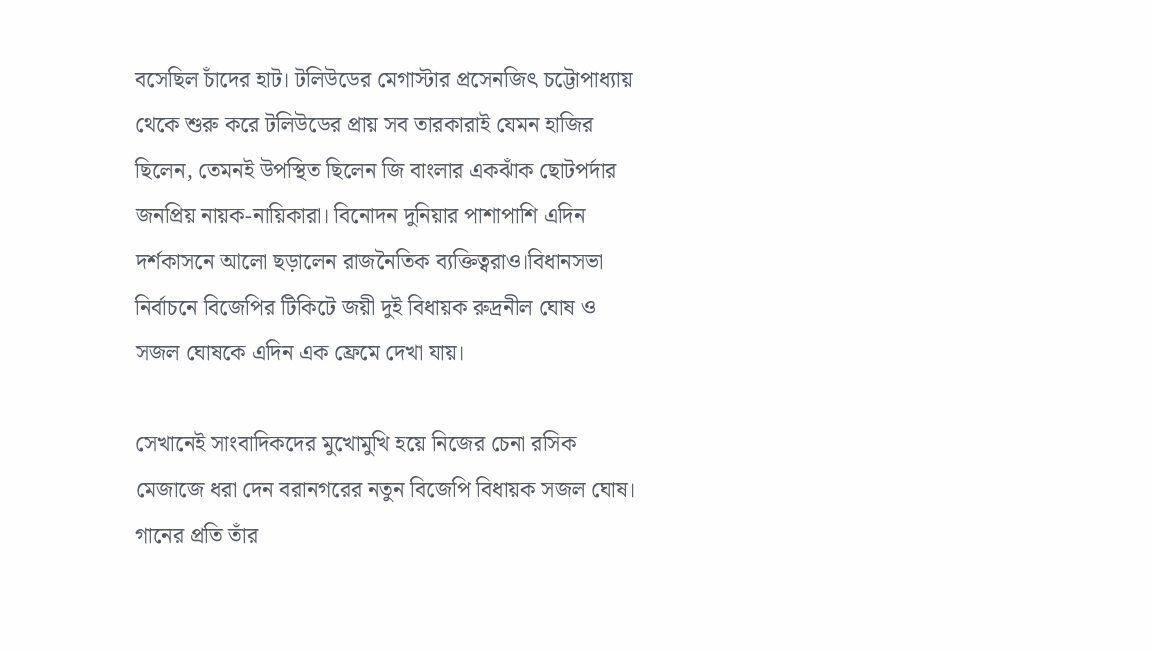বসেছিল চাঁদের হাট। টলিউডের মেগাস্টার প্রসেনজিৎ চট্টোপাধ্যায় থেকে শুরু করে টলিউডের প্রায় সব তারকারাই যেমন হাজির ছিলেন, তেমনই উপস্থিত ছিলেন জি বাংলার একঝাঁক ছোটপর্দার জনপ্রিয় নায়ক-নায়িকারা। বিনোদন দুনিয়ার পাশাপাশি এদিন দর্শকাসনে আলো ছড়ালেন রাজনৈতিক ব্যক্তিত্বরাও।বিধানসভা নির্বাচনে বিজেপির টিকিটে জয়ী দুই বিধায়ক রুদ্রনীল ঘোষ ও সজল ঘোষকে এদিন এক ফ্রেমে দেখা যায়।

সেখানেই সাংবাদিকদের মুখোমুখি হয়ে নিজের চেনা রসিক মেজাজে ধরা দেন বরানগরের নতুন বিজেপি বিধায়ক সজল ঘোষ। গানের প্রতি তাঁর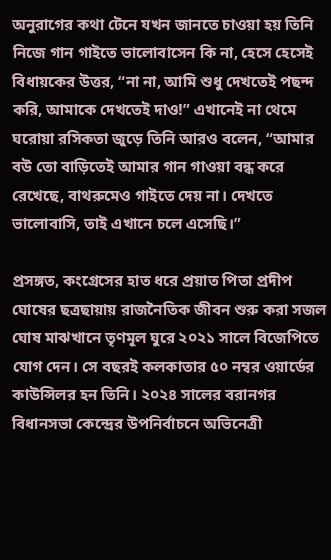অনুরাগের কথা টেনে যখন জানতে চাওয়া হয় তিনি নিজে গান গাইতে ভালোবাসেন কি না, হেসে হেসেই বিধায়কের উত্তর, “না না, আমি শুধু দেখতেই পছন্দ করি, আমাকে দেখতেই দাও!” এখানেই না থেমে ঘরোয়া রসিকতা জুড়ে তিনি আরও বলেন, “আমার বউ তো বাড়িতেই আমার গান গাওয়া বন্ধ করে রেখেছে, বাথরুমেও গাইতে দেয় না। দেখতে ভালোবাসি, তাই এখানে চলে এসেছি।”

প্রসঙ্গত, কংগ্রেসের হাত ধরে প্রয়াত পিতা প্রদীপ ঘোষের ছত্রছায়ায় রাজনৈতিক জীবন শুরু করা সজল ঘোষ মাঝখানে তৃণমূল ঘুরে ২০২১ সালে বিজেপিতে যোগ দেন। সে বছরই কলকাতার ৫০ নম্বর ওয়ার্ডের কাউন্সিলর হন তিনি। ২০২৪ সালের বরানগর বিধানসভা কেন্দ্রের উপনির্বাচনে অভিনেত্রী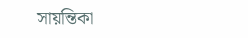সায়ন্তিকা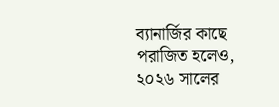ব্যানার্জির কাছে পরাজিত হলেও, ২০২৬ সালের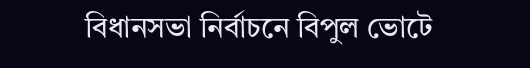বিধানসভা নির্বাচনে বিপুল ভোটে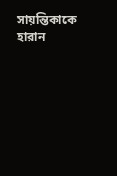সায়ন্তিকাকে হারান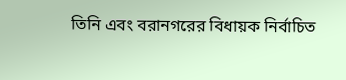তিনি এবং বরানগরের বিধায়ক নির্বাচিত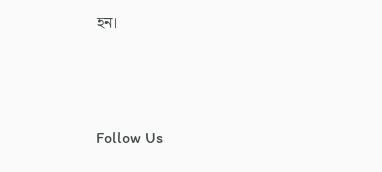হন।



Follow Us